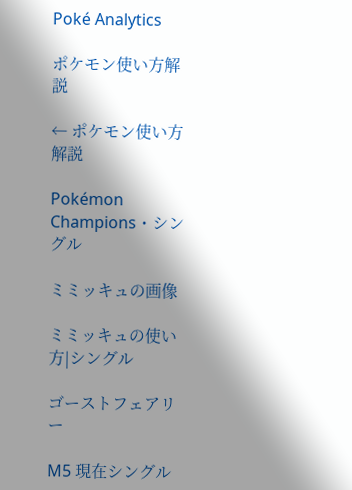Poké Analytics

ポケモン使い方解説

← ポケモン使い方解説

Pokémon Champions・シングル

ミミッキュの画像

ミミッキュの使い方|シングル

ゴーストフェアリー

M5 現在シングル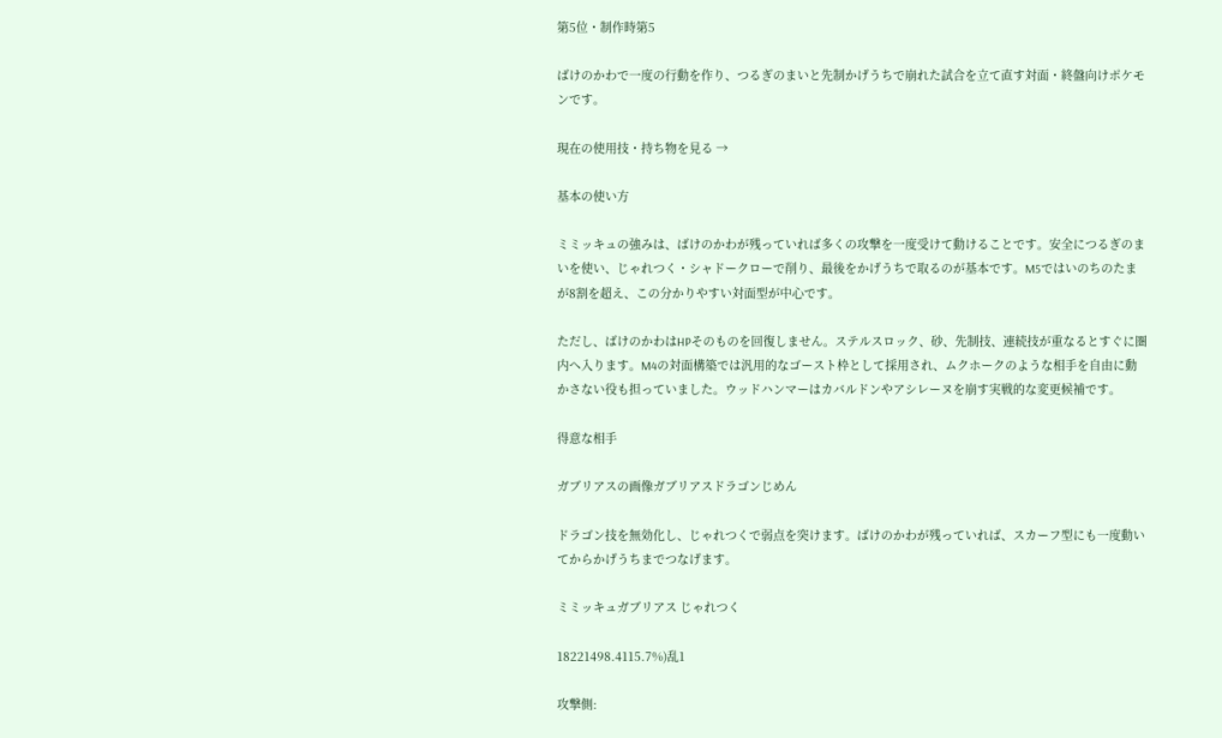第5位・制作時第5

ばけのかわで一度の行動を作り、つるぎのまいと先制かげうちで崩れた試合を立て直す対面・終盤向けポケモンです。

現在の使用技・持ち物を見る →

基本の使い方

ミミッキュの強みは、ばけのかわが残っていれば多くの攻撃を一度受けて動けることです。安全につるぎのまいを使い、じゃれつく・シャドークローで削り、最後をかげうちで取るのが基本です。M5ではいのちのたまが8割を超え、この分かりやすい対面型が中心です。

ただし、ばけのかわはHPそのものを回復しません。ステルスロック、砂、先制技、連続技が重なるとすぐに圏内へ入ります。M4の対面構築では汎用的なゴースト枠として採用され、ムクホークのような相手を自由に動かさない役も担っていました。ウッドハンマーはカバルドンやアシレーヌを崩す実戦的な変更候補です。

得意な相手

ガブリアスの画像ガブリアスドラゴンじめん

ドラゴン技を無効化し、じゃれつくで弱点を突けます。ばけのかわが残っていれば、スカーフ型にも一度動いてからかげうちまでつなげます。

ミミッキュガブリアス じゃれつく

18221498.4115.7%)乱1

攻撃側: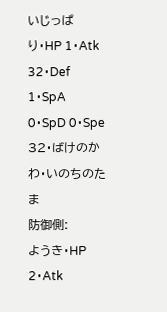いじっぱり・HP 1・Atk 32・Def 1・SpA 0・SpD 0・Spe 32・ばけのかわ・いのちのたま
防御側:
ようき・HP 2・Atk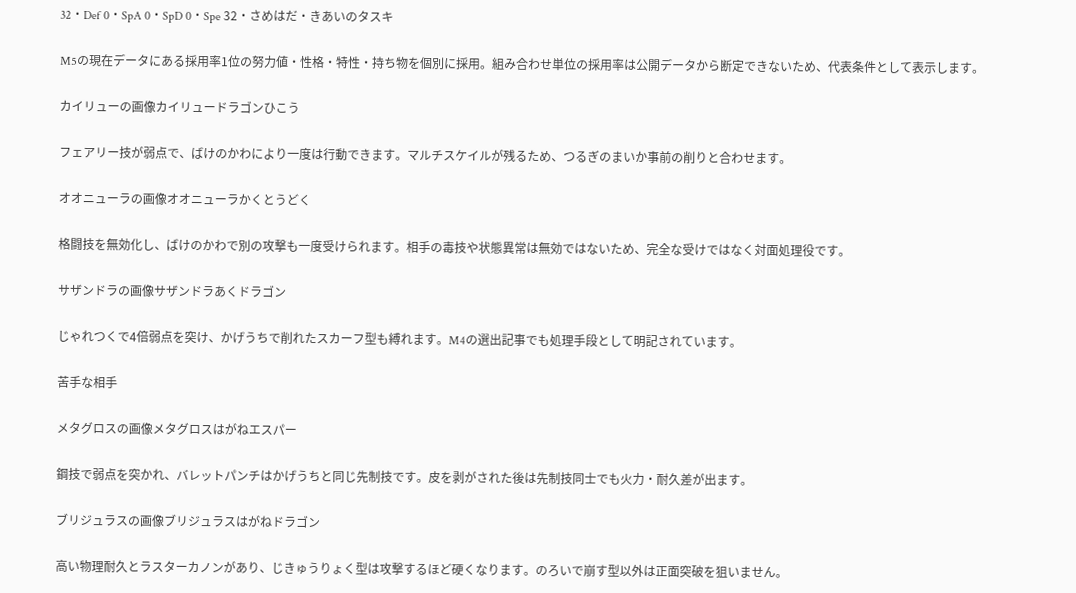32・Def 0・SpA 0・SpD 0・Spe 32・さめはだ・きあいのタスキ

M5の現在データにある採用率1位の努力値・性格・特性・持ち物を個別に採用。組み合わせ単位の採用率は公開データから断定できないため、代表条件として表示します。

カイリューの画像カイリュードラゴンひこう

フェアリー技が弱点で、ばけのかわにより一度は行動できます。マルチスケイルが残るため、つるぎのまいか事前の削りと合わせます。

オオニューラの画像オオニューラかくとうどく

格闘技を無効化し、ばけのかわで別の攻撃も一度受けられます。相手の毒技や状態異常は無効ではないため、完全な受けではなく対面処理役です。

サザンドラの画像サザンドラあくドラゴン

じゃれつくで4倍弱点を突け、かげうちで削れたスカーフ型も縛れます。M4の選出記事でも処理手段として明記されています。

苦手な相手

メタグロスの画像メタグロスはがねエスパー

鋼技で弱点を突かれ、バレットパンチはかげうちと同じ先制技です。皮を剥がされた後は先制技同士でも火力・耐久差が出ます。

ブリジュラスの画像ブリジュラスはがねドラゴン

高い物理耐久とラスターカノンがあり、じきゅうりょく型は攻撃するほど硬くなります。のろいで崩す型以外は正面突破を狙いません。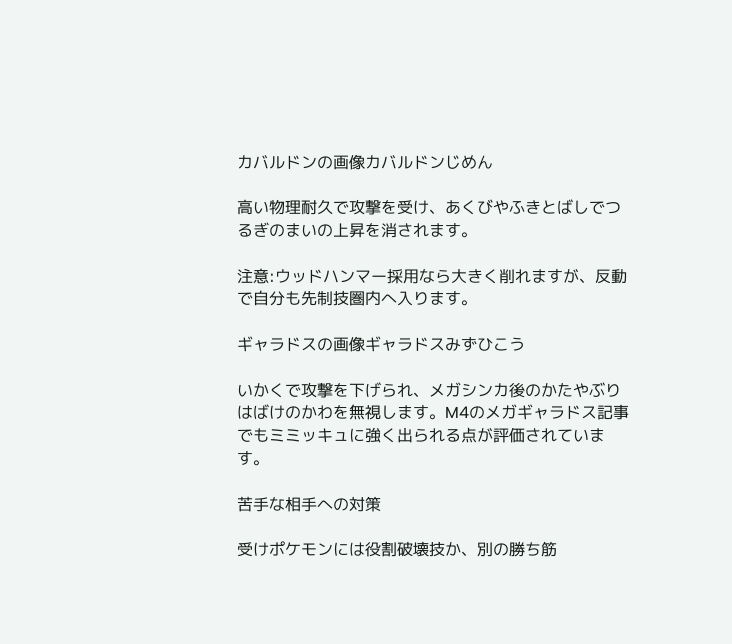カバルドンの画像カバルドンじめん

高い物理耐久で攻撃を受け、あくびやふきとばしでつるぎのまいの上昇を消されます。

注意:ウッドハンマー採用なら大きく削れますが、反動で自分も先制技圏内へ入ります。

ギャラドスの画像ギャラドスみずひこう

いかくで攻撃を下げられ、メガシンカ後のかたやぶりはばけのかわを無視します。M4のメガギャラドス記事でもミミッキュに強く出られる点が評価されています。

苦手な相手への対策

受けポケモンには役割破壊技か、別の勝ち筋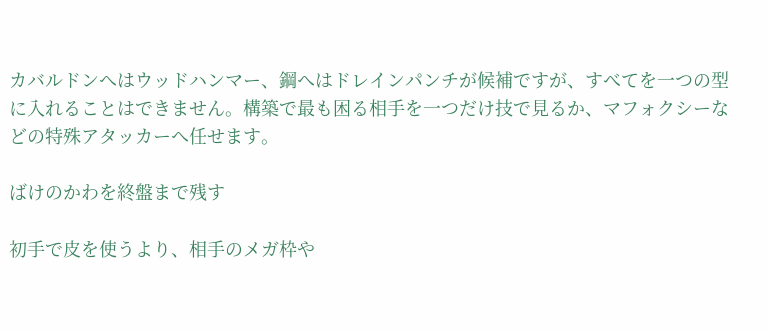カバルドンへはウッドハンマー、鋼へはドレインパンチが候補ですが、すべてを一つの型に入れることはできません。構築で最も困る相手を一つだけ技で見るか、マフォクシーなどの特殊アタッカーへ任せます。

ばけのかわを終盤まで残す

初手で皮を使うより、相手のメガ枠や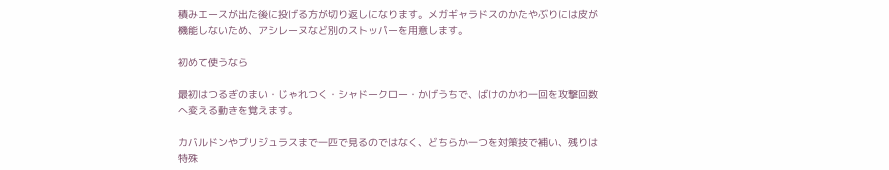積みエースが出た後に投げる方が切り返しになります。メガギャラドスのかたやぶりには皮が機能しないため、アシレーヌなど別のストッパーを用意します。

初めて使うなら

最初はつるぎのまい・じゃれつく・シャドークロー・かげうちで、ばけのかわ一回を攻撃回数へ変える動きを覚えます。

カバルドンやブリジュラスまで一匹で見るのではなく、どちらか一つを対策技で補い、残りは特殊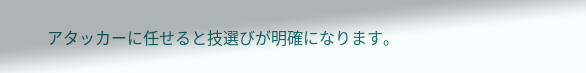アタッカーに任せると技選びが明確になります。